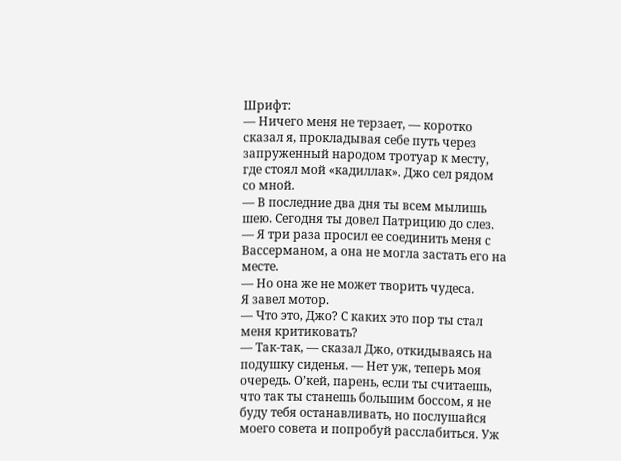Шрифт:
— Ничего меня не терзает, — коротко сказал я, прокладывая себе путь через запруженный народом тротуар к месту, где стоял мой «кадиллак». Джо сел рядом со мной.
— В последние два дня ты всем мылишь шею. Сегодня ты довел Патрицию до слез.
— Я три раза просил ее соединить меня с Вассерманом, а она не могла застать его на месте.
— Но она же не может творить чудеса.
Я завел мотор.
— Что это, Джо? С каких это пор ты стал меня критиковать?
— Так-так, — сказал Джо, откидываясь на подушку сиденья. — Нет уж, теперь моя очередь. О’кей, парень, если ты считаешь, что так ты станешь большим боссом, я не буду тебя останавливать, но послушайся моего совета и попробуй расслабиться. Уж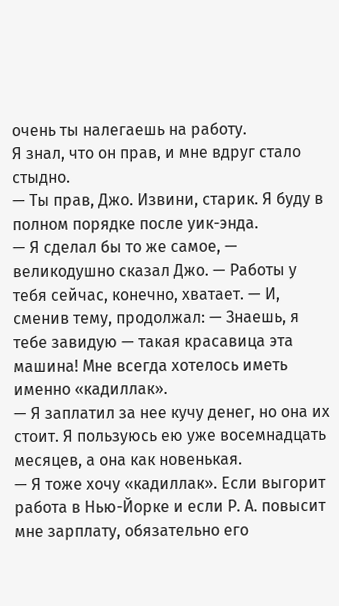очень ты налегаешь на работу.
Я знал, что он прав, и мне вдруг стало стыдно.
— Ты прав, Джо. Извини, старик. Я буду в полном порядке после уик-энда.
— Я сделал бы то же самое, — великодушно сказал Джо. — Работы у тебя сейчас, конечно, хватает. — И, сменив тему, продолжал: — Знаешь, я тебе завидую — такая красавица эта машина! Мне всегда хотелось иметь именно «кадиллак».
— Я заплатил за нее кучу денег, но она их стоит. Я пользуюсь ею уже восемнадцать месяцев, а она как новенькая.
— Я тоже хочу «кадиллак». Если выгорит работа в Нью-Йорке и если Р. А. повысит мне зарплату, обязательно его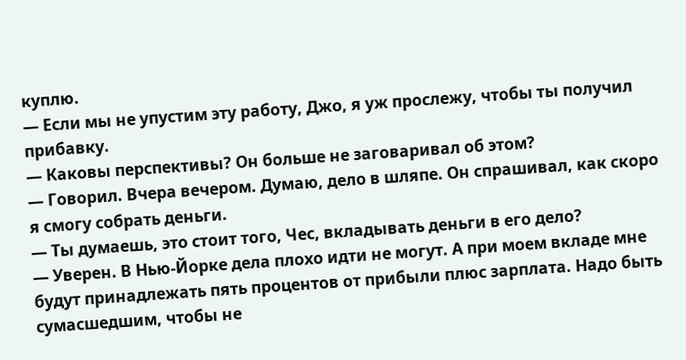куплю.
— Если мы не упустим эту работу, Джо, я уж прослежу, чтобы ты получил прибавку.
— Каковы перспективы? Он больше не заговаривал об этом?
— Говорил. Вчера вечером. Думаю, дело в шляпе. Он спрашивал, как скоро я смогу собрать деньги.
— Ты думаешь, это стоит того, Чес, вкладывать деньги в его дело?
— Уверен. В Нью-Йорке дела плохо идти не могут. А при моем вкладе мне будут принадлежать пять процентов от прибыли плюс зарплата. Надо быть сумасшедшим, чтобы не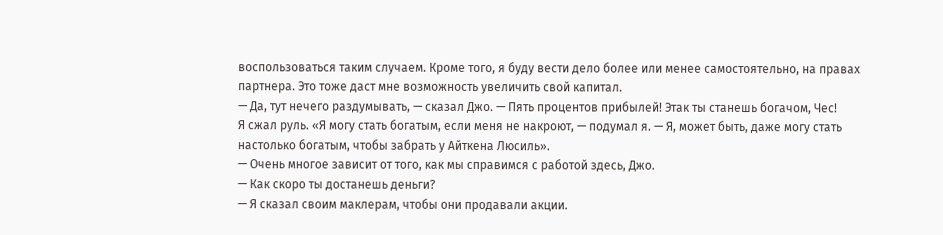воспользоваться таким случаем. Кроме того, я буду вести дело более или менее самостоятельно, на правах партнера. Это тоже даст мне возможность увеличить свой капитал.
— Да, тут нечего раздумывать, — сказал Джо. — Пять процентов прибылей! Этак ты станешь богачом, Чес!
Я сжал руль. «Я могу стать богатым, если меня не накроют, — подумал я. — Я, может быть, даже могу стать настолько богатым, чтобы забрать у Айткена Люсиль».
— Очень многое зависит от того, как мы справимся с работой здесь, Джо.
— Как скоро ты достанешь деньги?
— Я сказал своим маклерам, чтобы они продавали акции.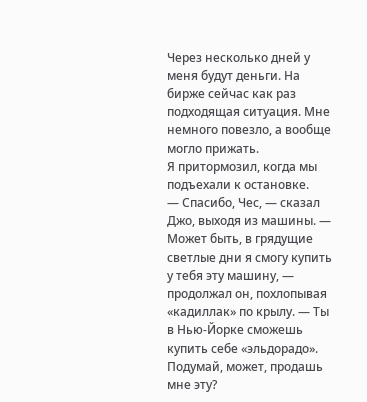Через несколько дней у меня будут деньги. На бирже сейчас как раз подходящая ситуация. Мне немного повезло, а вообще могло прижать.
Я притормозил, когда мы подъехали к остановке.
— Спасибо, Чес, — сказал Джо, выходя из машины. — Может быть, в грядущие светлые дни я смогу купить у тебя эту машину, — продолжал он, похлопывая «кадиллак» по крылу. — Ты в Нью-Йорке сможешь купить себе «эльдорадо». Подумай, может, продашь мне эту?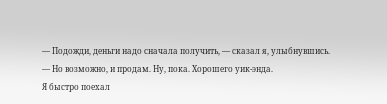— Подожди, деньги надо сначала получить, — сказал я, улыбнувшись. — Но возможно, и продам. Ну, пока. Хорошего уик-энда.
Я быстро поехал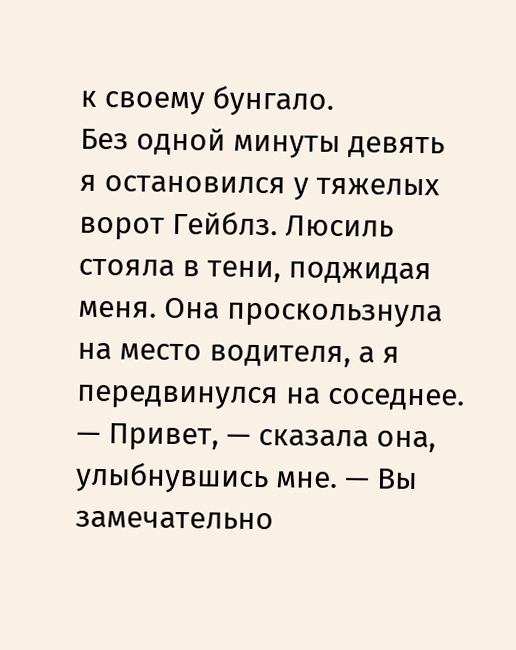к своему бунгало.
Без одной минуты девять я остановился у тяжелых ворот Гейблз. Люсиль стояла в тени, поджидая меня. Она проскользнула на место водителя, а я передвинулся на соседнее.
— Привет, — сказала она, улыбнувшись мне. — Вы замечательно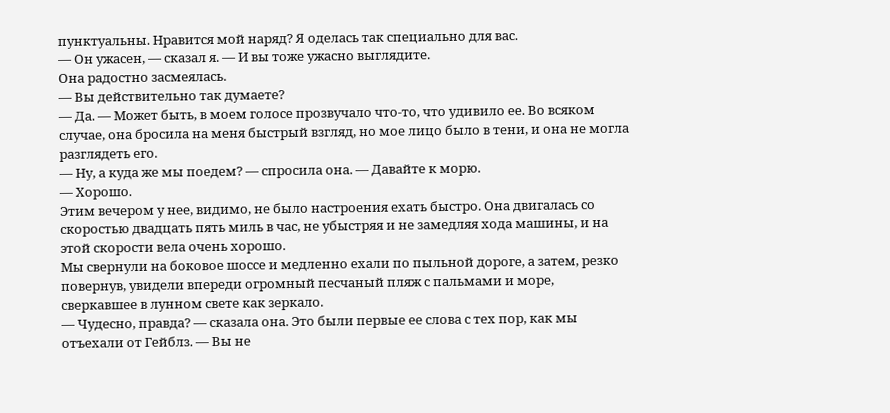пунктуальны. Нравится мой наряд? Я оделась так специально для вас.
— Он ужасен, — сказал я. — И вы тоже ужасно выглядите.
Она радостно засмеялась.
— Вы действительно так думаете?
— Да. — Может быть, в моем голосе прозвучало что-то, что удивило ее. Во всяком случае, она бросила на меня быстрый взгляд, но мое лицо было в тени, и она не могла разглядеть его.
— Ну, а куда же мы поедем? — спросила она. — Давайте к морю.
— Хорошо.
Этим вечером у нее, видимо, не было настроения ехать быстро. Она двигалась со скоростью двадцать пять миль в час, не убыстряя и не замедляя хода машины, и на этой скорости вела очень хорошо.
Мы свернули на боковое шоссе и медленно ехали по пыльной дороге, а затем, резко повернув, увидели впереди огромный песчаный пляж с пальмами и море, сверкавшее в лунном свете как зеркало.
— Чудесно, правда? — сказала она. Это были первые ее слова с тех пор, как мы отъехали от Гейблз. — Вы не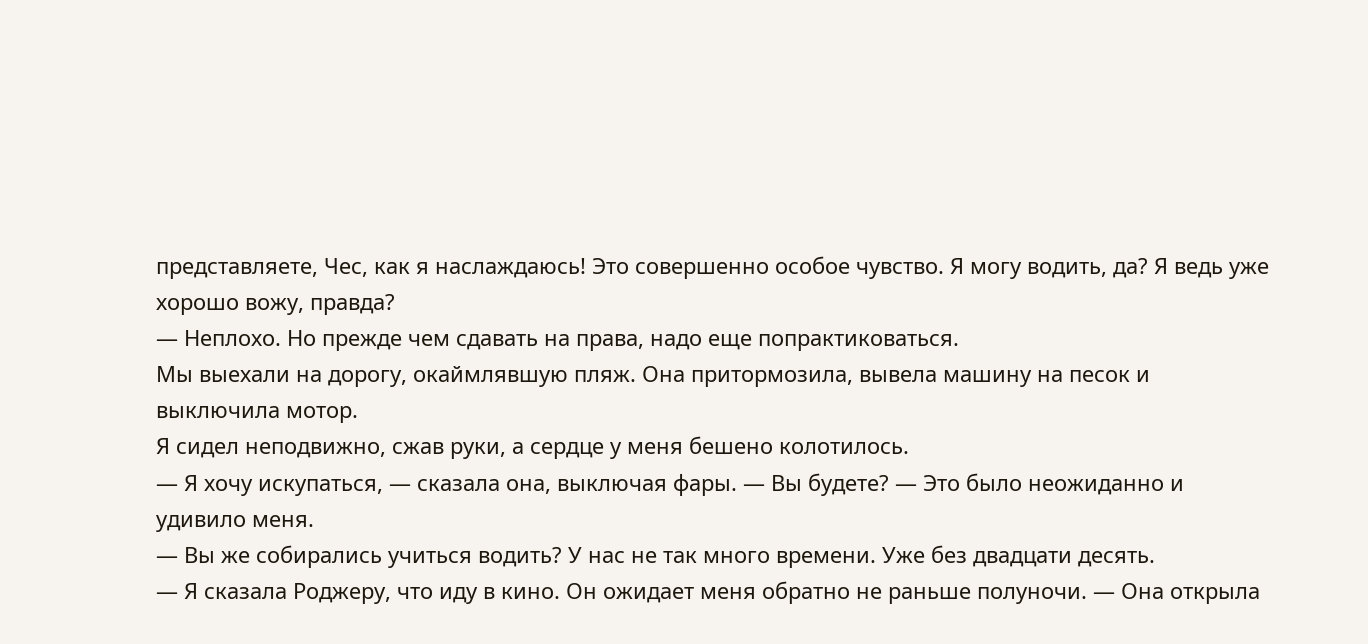представляете, Чес, как я наслаждаюсь! Это совершенно особое чувство. Я могу водить, да? Я ведь уже хорошо вожу, правда?
— Неплохо. Но прежде чем сдавать на права, надо еще попрактиковаться.
Мы выехали на дорогу, окаймлявшую пляж. Она притормозила, вывела машину на песок и выключила мотор.
Я сидел неподвижно, сжав руки, а сердце у меня бешено колотилось.
— Я хочу искупаться, — сказала она, выключая фары. — Вы будете? — Это было неожиданно и удивило меня.
— Вы же собирались учиться водить? У нас не так много времени. Уже без двадцати десять.
— Я сказала Роджеру, что иду в кино. Он ожидает меня обратно не раньше полуночи. — Она открыла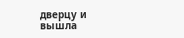дверцу и вышла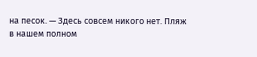на песок. — Здесь совсем никого нет. Пляж в нашем полном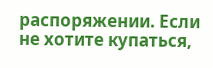распоряжении. Если не хотите купаться,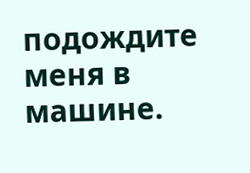подождите меня в машине.